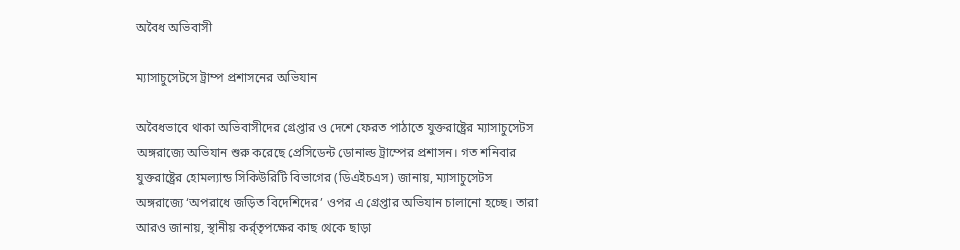অবৈধ অভিবাসী

ম্যাসাচুসেটসে ট্রাম্প প্রশাসনের অভিযান

অবৈধভাবে থাকা অভিবাসীদের গ্রেপ্তার ও দেশে ফেরত পাঠাতে যুক্তরাষ্ট্রের ম্যাসাচুসেটস অঙ্গরাজ্যে অভিযান শুরু করেছে প্রেসিডেন্ট ডোনাল্ড ট্রাম্পের প্রশাসন। গত শনিবার যুক্তরাষ্ট্রের হোমল্যান্ড সিকিউরিটি বিভাগের (ডিএইচএস) জানায়, ম্যাসাচুসেটস অঙ্গরাজ্যে ‘অপরাধে জড়িত বিদেশিদের’ ওপর এ গ্রেপ্তার অভিযান চালানো হচ্ছে। তারা আরও জানায়, স্থানীয় কর্র্তৃপক্ষের কাছ থেকে ছাড়া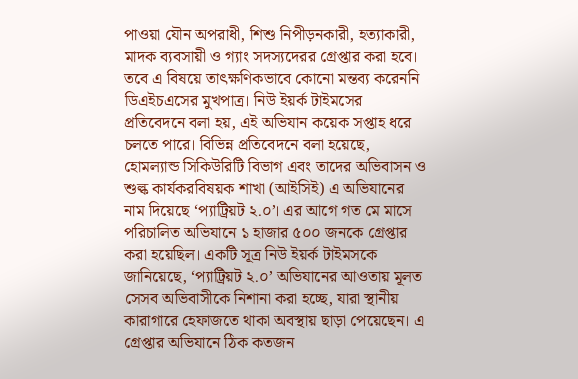পাওয়া যৌন অপরাধী, শিশু নিপীড়নকারী, হত্যাকারী, মাদক ব্যবসায়ী ও গ্যাং সদস্যদেরর গ্রেপ্তার করা হবে। তবে এ বিষয়ে তাৎক্ষণিকভাবে কোনো মন্তব্য করেননি ডিএইচএসের মুখপাত্র। নিউ ইয়র্ক টাইমসের প্রতিবেদনে বলা হয়, এই অভিযান কয়েক সপ্তাহ ধরে চলতে পারে। বিভিন্ন প্রতিবেদনে বলা হয়েছে, হোমল্যান্ড সিকিউরিটি বিভাগ এবং তাদের অভিবাসন ও শুল্ক কার্যকরবিষয়ক শাখা (আইসিই) এ অভিযানের নাম দিয়েছে ‘প্যাট্রিয়ট ২.০’। এর আগে গত মে মাসে পরিচালিত অভিযানে ১ হাজার ৫০০ জনকে গ্রেপ্তার করা হয়েছিল। একটি সূত্র নিউ ইয়র্ক টাইমসকে জানিয়েছে, ‘প্যাট্রিয়ট ২.০’ অভিযানের আওতায় মূলত সেসব অভিবাসীকে নিশানা করা হচ্ছে, যারা স্থানীয় কারাগারে হেফাজতে থাকা অবস্থায় ছাড়া পেয়েছেন। এ গ্রেপ্তার অভিযানে ঠিক কতজন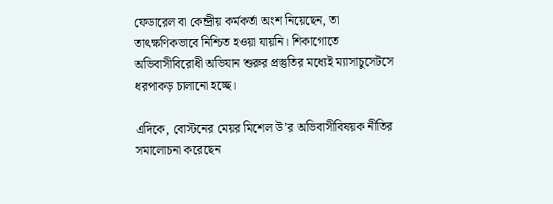ফেডারেল বা কেন্দ্রীয় কর্মকর্তা অংশ নিয়েছেন, তা তাৎক্ষণিকভাবে নিশ্চিত হওয়া যায়নি। শিকাগোতে অভিবাসীবিরোধী অভিযান শুরুর প্রস্তুতির মধ্যেই ম্যাসাচুসেটসে ধরপাকড় চালানো হচ্ছে।

এদিকে, বোস্টনের মেয়র মিশেল উ’র অভিবাসীবিষয়ক নীতির সমালোচনা করেছেন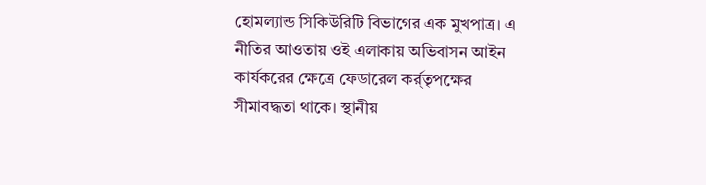হোমল্যান্ড সিকিউরিটি বিভাগের এক মুখপাত্র। এ নীতির আওতায় ওই এলাকায় অভিবাসন আইন কার্যকরের ক্ষেত্রে ফেডারেল কর্র্তৃপক্ষের সীমাবদ্ধতা থাকে। স্থানীয়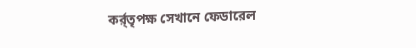কর্র্তৃপক্ষ সেখানে ফেডারেল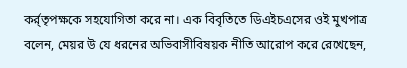কর্র্তৃপক্ষকে সহযোগিতা করে না। এক বিবৃতিতে ডিএইচএসের ওই মুখপাত্র বলেন, মেয়র উ যে ধরনের অভিবাসীবিষয়ক নীতি আরোপ করে রেখেছেন,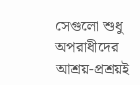সেগুলো শুধু অপরাধীদের আশ্রয়-প্রশ্রয়ই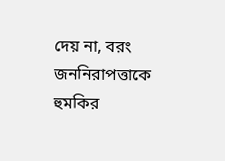দেয় না, বরং জননিরাপত্তাকে হুমকির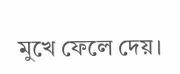মুখে ফেলে দেয়।